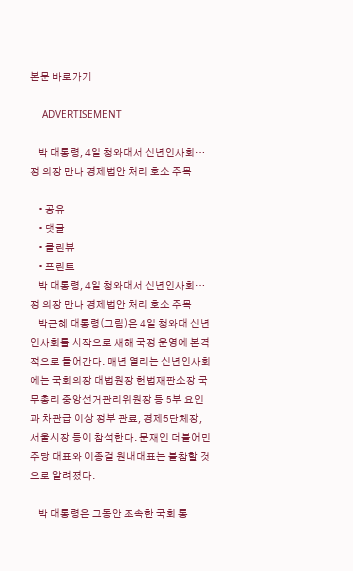본문 바로가기

    ADVERTISEMENT

    박 대통령, 4일 청와대서 신년인사회…정 의장 만나 경제법안 처리 호소 주목

    • 공유
    • 댓글
    • 클린뷰
    • 프린트
    박 대통령, 4일 청와대서 신년인사회…정 의장 만나 경제법안 처리 호소 주목
    박근혜 대통령(그림)은 4일 청와대 신년인사회를 시작으로 새해 국정 운영에 본격적으로 들어간다. 매년 열리는 신년인사회에는 국회의장 대법원장 헌법재판소장 국무총리 중앙선거관리위원장 등 5부 요인과 차관급 이상 정부 관료, 경제5단체장, 서울시장 등이 참석한다. 문재인 더불어민주당 대표와 이종걸 원내대표는 불참할 것으로 알려졌다.

    박 대통령은 그동안 조속한 국회 통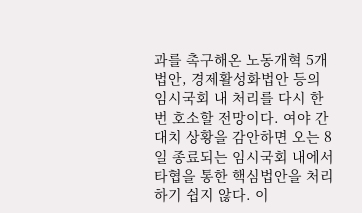과를 촉구해온 노동개혁 5개 법안, 경제활성화법안 등의 임시국회 내 처리를 다시 한 번 호소할 전망이다. 여야 간 대치 상황을 감안하면 오는 8일 종료되는 임시국회 내에서 타협을 통한 핵심법안을 처리하기 쉽지 않다. 이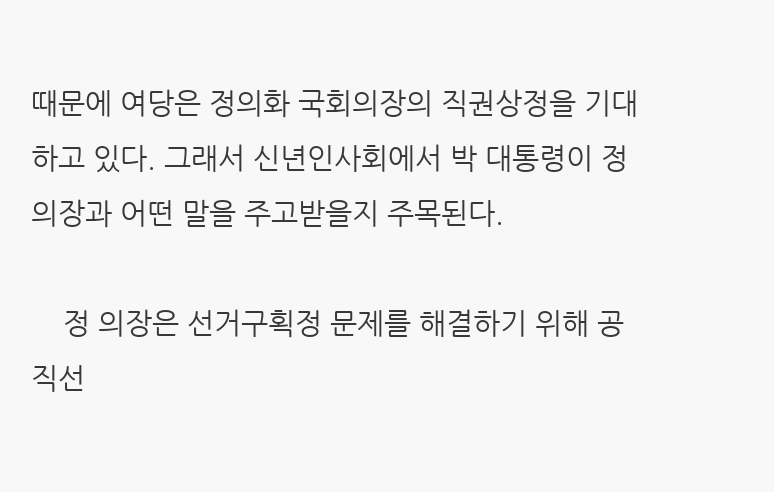때문에 여당은 정의화 국회의장의 직권상정을 기대하고 있다. 그래서 신년인사회에서 박 대통령이 정 의장과 어떤 말을 주고받을지 주목된다.

    정 의장은 선거구획정 문제를 해결하기 위해 공직선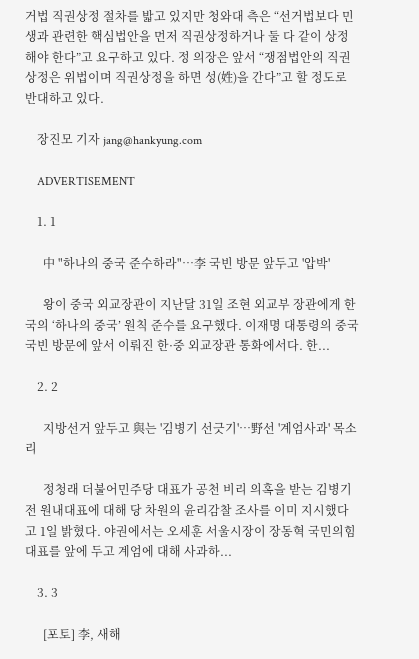거법 직권상정 절차를 밟고 있지만 청와대 측은 “선거법보다 민생과 관련한 핵심법안을 먼저 직권상정하거나 둘 다 같이 상정해야 한다”고 요구하고 있다. 정 의장은 앞서 “쟁점법안의 직권상정은 위법이며 직권상정을 하면 성(姓)을 간다”고 할 정도로 반대하고 있다.

    장진모 기자 jang@hankyung.com

    ADVERTISEMENT

    1. 1

      中 "하나의 중국 준수하라"…李 국빈 방문 앞두고 '압박'

      왕이 중국 외교장관이 지난달 31일 조현 외교부 장관에게 한국의 ‘하나의 중국’ 원칙 준수를 요구했다. 이재명 대통령의 중국 국빈 방문에 앞서 이뤄진 한·중 외교장관 통화에서다. 한...

    2. 2

      지방선거 앞두고 與는 '김병기 선긋기'…野선 '계엄사과' 목소리

      정청래 더불어민주당 대표가 공천 비리 의혹을 받는 김병기 전 원내대표에 대해 당 차원의 윤리감찰 조사를 이미 지시했다고 1일 밝혔다. 야권에서는 오세훈 서울시장이 장동혁 국민의힘 대표를 앞에 두고 계엄에 대해 사과하...

    3. 3

      [포토] 李, 새해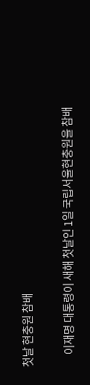첫날 현충원 참배

      이재명 대통령이 새해 첫날인 1일 국립서울현충원을 참배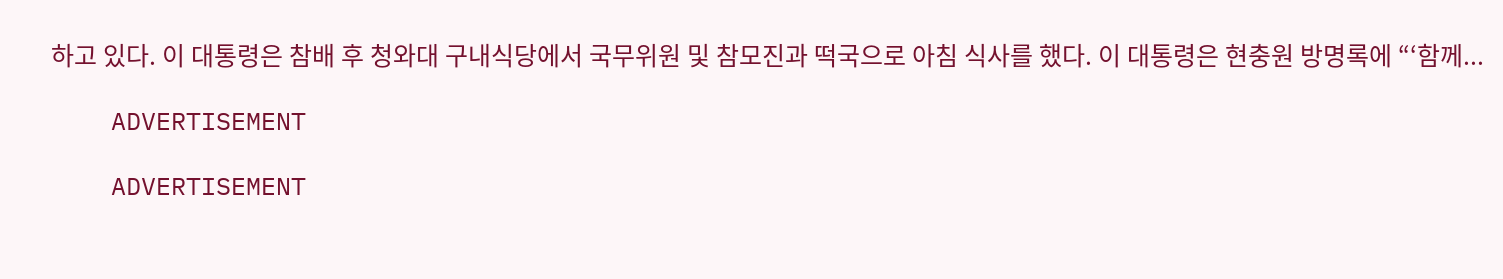하고 있다. 이 대통령은 참배 후 청와대 구내식당에서 국무위원 및 참모진과 떡국으로 아침 식사를 했다. 이 대통령은 현충원 방명록에 “‘함께...

    ADVERTISEMENT

    ADVERTISEMENT